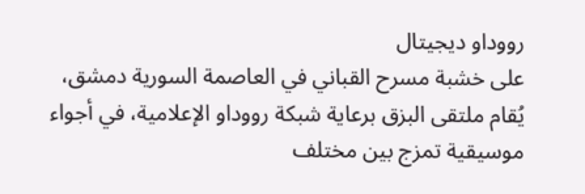رووداو ديجيتال
على خشبة مسرح القباني في العاصمة السورية دمشق، يُقام ملتقى البزق برعاية شبكة رووداو الإعلامية، في أجواء موسيقية تمزج بين مختلف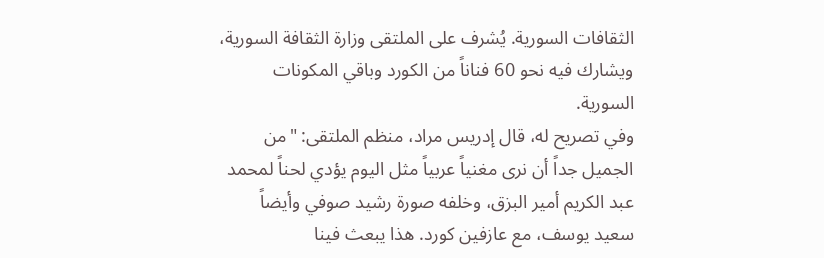الثقافات السورية. يُشرف على الملتقى وزارة الثقافة السورية، ويشارك فيه نحو 60 فناناً من الكورد وباقي المكونات السورية.
وفي تصريح له، قال إدريس مراد، منظم الملتقى: "من الجميل جداً أن نرى مغنياً عربياً مثل اليوم يؤدي لحناً لمحمد عبد الكريم أمير البزق، وخلفه صورة رشيد صوفي وأيضاً سعيد يوسف، مع عازفين كورد. هذا يبعث فينا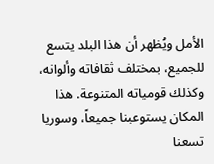الأمل ويُظهر أن هذا البلد يتسع للجميع، بمختلف ثقافاته وألوانه، وكذلك قومياته المتنوعة. هذا المكان يستوعبنا جميعاً، وسوريا تسعنا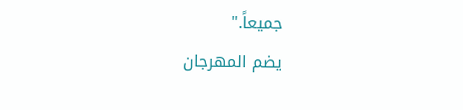جميعاً."
يضم المهرجان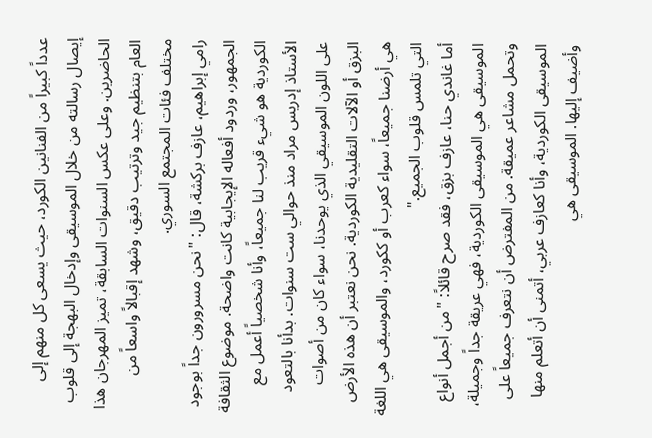عدداً كبيراً من الفنانين الكورد، حيث يسعى كل منهم إلى إيصال رسالته من خلال الموسيقى وإدخال البهجة إلى قلوب الحاضرين. وعلى عكس السنوات السابقة، تميز المهرجان هذا العام بتنظيم جيد وترتيب دقيق، وشهد إقبالاً واسعاً من مختلف فئات المجتمع السوري.
رامي إبراهيم، عازف بركشة، قال: "نحن مسرورون جداً بوجود الجمهور، وردود أفعاله الإيجابية كانت واضحة. موضوع الثقافة الكوردية هو شيء قريب لنا جميعاً، وأنا شخصياً أعمل مع الأستاذ إدريس مراد منذ حوالي ست سنوات. بدأنا بالتعود على اللون الموسيقي الذي يوحدنا، سواء كان من أصوات البزق أو الآلات التقليدية الكوردية. نحن نعتبر أن هذه الأرض هي أرضنا جميعاً، سواء كعرب أو ككورد، والموسيقى هي اللغة التي تلمس قلوب الجميع."
أما غاندي حنا، عازف بزق، فقد صرح قائلاً: "من أجمل أنواع الموسيقى هي الموسيقى الكوردية، فهي عريقة جداً وجميلة، وتحمل مشاعر عميقة. من المفترض أن نتعرف جميعاً على الموسيقى الكوردية، وأنا كعازف عربي، أتمنى أن أتعلم منها وأضيف إليها. الموسيقى هي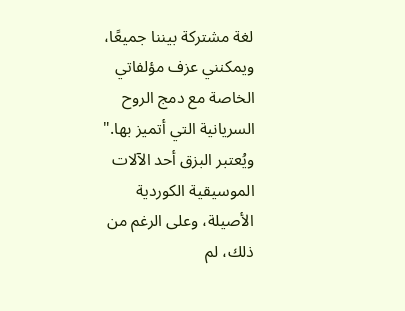لغة مشتركة بيننا جميعًا، ويمكنني عزف مؤلفاتي الخاصة مع دمج الروح السريانية التي أتميز بها."
ويُعتبر البزق أحد الآلات الموسيقية الكوردية الأصيلة، وعلى الرغم من ذلك، لم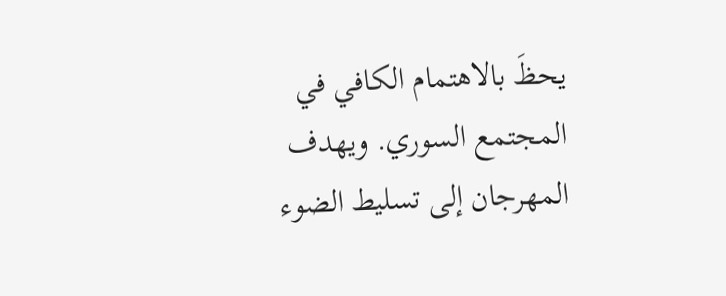يحظَ بالاهتمام الكافي في المجتمع السوري. ويهدف المهرجان إلى تسليط الضوء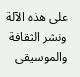على هذه الآلة ونشر الثقافة والموسيقى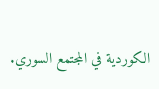الكوردية في المجتمع السوري.